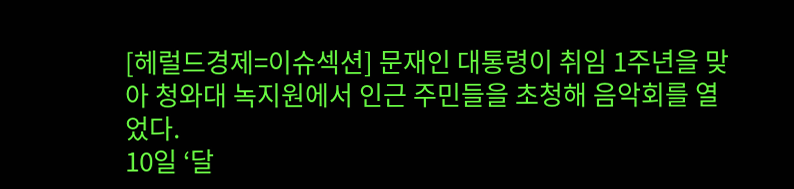[헤럴드경제=이슈섹션] 문재인 대통령이 취임 1주년을 맞아 청와대 녹지원에서 인근 주민들을 초청해 음악회를 열었다.
10일 ‘달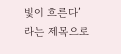빛이 흐른다’라는 제목으로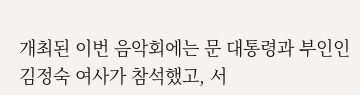개최된 이번 음악회에는 문 대통령과 부인인 김정숙 여사가 참석했고, 서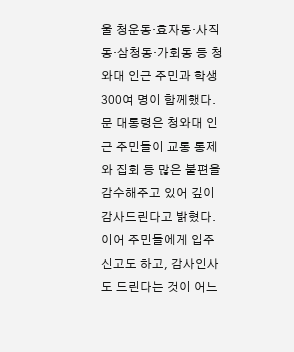울 청운동·효자동·사직동·삼청동·가회동 등 청와대 인근 주민과 학생 300여 명이 함께했다.
문 대통령은 청와대 인근 주민들이 교통 통제와 집회 등 많은 불편을 감수해주고 있어 깊이 감사드린다고 밝혔다.
이어 주민들에게 입주 신고도 하고, 감사인사도 드린다는 것이 어느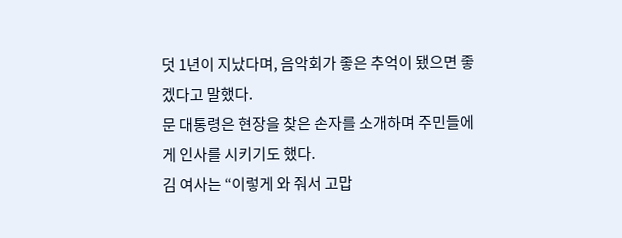덧 1년이 지났다며, 음악회가 좋은 추억이 됐으면 좋겠다고 말했다.
문 대통령은 현장을 찾은 손자를 소개하며 주민들에게 인사를 시키기도 했다.
김 여사는 “이렇게 와 줘서 고맙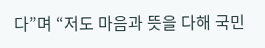다”며 “저도 마음과 뜻을 다해 국민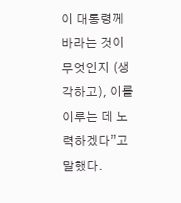이 대통령께 바라는 것이 무엇인지 (생각하고), 이를 이루는 데 노력하겠다”고 말했다.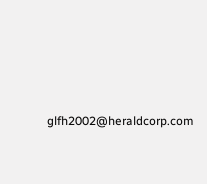glfh2002@heraldcorp.com